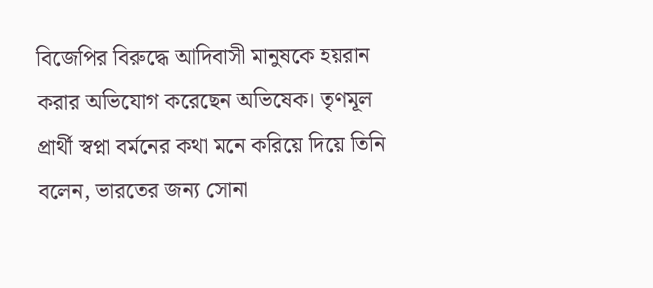বিজেপির বিরুদ্ধে আদিবাসী মানুষকে হয়রান করার অভিযোগ করেছেন অভিষেক। তৃণমূল প্রার্থী স্বপ্না বর্মনের কথা মনে করিয়ে দিয়ে তিনি বলেন, ভারতের জন্য সোনা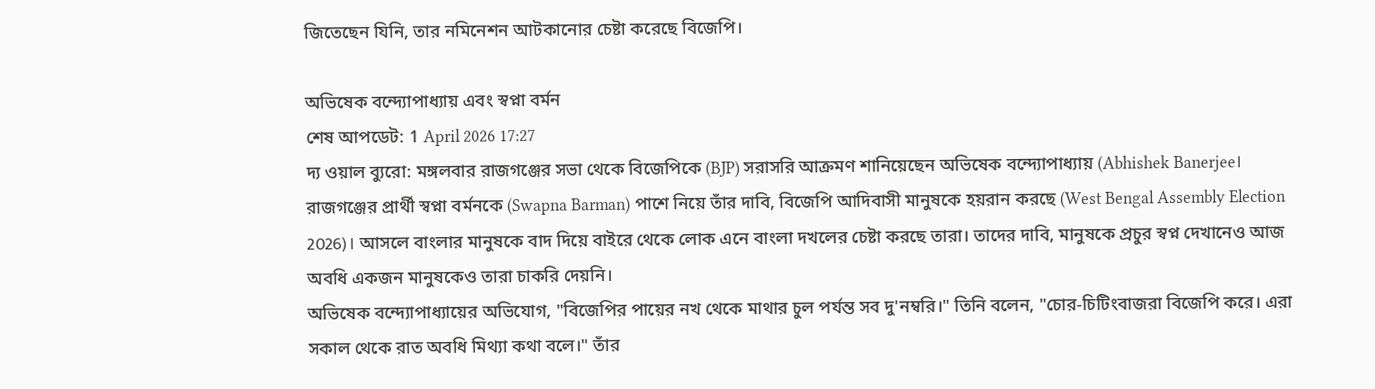জিতেছেন যিনি, তার নমিনেশন আটকানোর চেষ্টা করেছে বিজেপি।

অভিষেক বন্দ্যোপাধ্যায় এবং স্বপ্না বর্মন
শেষ আপডেট: 1 April 2026 17:27
দ্য ওয়াল ব্যুরো: মঙ্গলবার রাজগঞ্জের সভা থেকে বিজেপিকে (BJP) সরাসরি আক্রমণ শানিয়েছেন অভিষেক বন্দ্যোপাধ্যায় (Abhishek Banerjee। রাজগঞ্জের প্রার্থী স্বপ্না বর্মনকে (Swapna Barman) পাশে নিয়ে তাঁর দাবি, বিজেপি আদিবাসী মানুষকে হয়রান করছে (West Bengal Assembly Election 2026)। আসলে বাংলার মানুষকে বাদ দিয়ে বাইরে থেকে লোক এনে বাংলা দখলের চেষ্টা করছে তারা। তাদের দাবি, মানুষকে প্রচুর স্বপ্ন দেখানেও আজ অবধি একজন মানুষকেও তারা চাকরি দেয়নি।
অভিষেক বন্দ্যোপাধ্যায়ের অভিযোগ, "বিজেপির পায়ের নখ থেকে মাথার চুল পর্যন্ত সব দু'নম্বরি।" তিনি বলেন, "চোর-চিটিংবাজরা বিজেপি করে। এরা সকাল থেকে রাত অবধি মিথ্যা কথা বলে।" তাঁর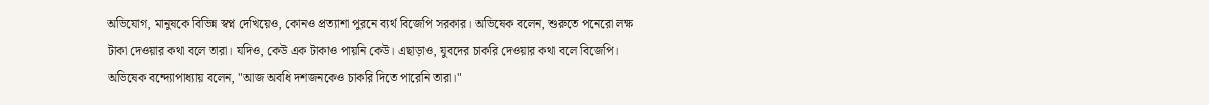অভিযোগ, মানুষকে বিভিন্ন স্বপ্ন দেখিয়েও, কোনও প্রত্যাশা পুরনে ব্যর্থ বিজেপি সরকার। অভিষেক বলেন, শুরুতে পনেরো লক্ষ টাকা দেওয়ার কথা বলে তারা। যদিও, কেউ এক টাকাও পায়নি কেউ। এছাড়াও, যুবদের চাকরি দেওয়ার কথা বলে বিজেপি। অভিষেক বন্দ্যোপাধ্যায় বলেন, "আজ অবধি দশজনকেও চাকরি দিতে পারেনি তারা।"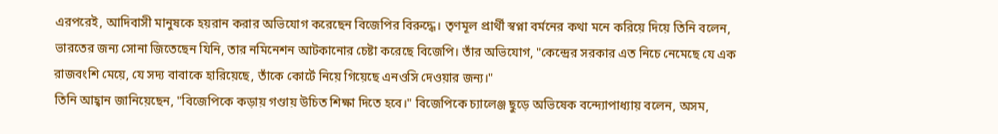এরপরেই, আদিবাসী মানুষকে হয়রান করার অভিযোগ করেছেন বিজেপির বিরুদ্ধে। তৃণমূল প্রার্থী স্বপ্না বর্মনের কথা মনে করিয়ে দিয়ে তিনি বলেন, ভারতের জন্য সোনা জিতেছেন যিনি, তার নমিনেশন আটকানোর চেষ্টা করেছে বিজেপি। তাঁর অভিযোগ, "কেন্দ্রের সরকার এত নিচে নেমেছে যে এক রাজবংশি মেয়ে, যে সদ্য বাবাকে হারিয়েছে, তাঁকে কোর্টে নিয়ে গিয়েছে এনওসি দেওয়ার জন্য।"
তিনি আহ্বান জানিয়েছেন, "বিজেপিকে কড়ায় গণ্ডায় উচিত শিক্ষা দিতে হবে।" বিজেপিকে চ্যালেঞ্জ ছুড়ে অভিষেক বন্দ্যোপাধ্যায় বলেন, অসম,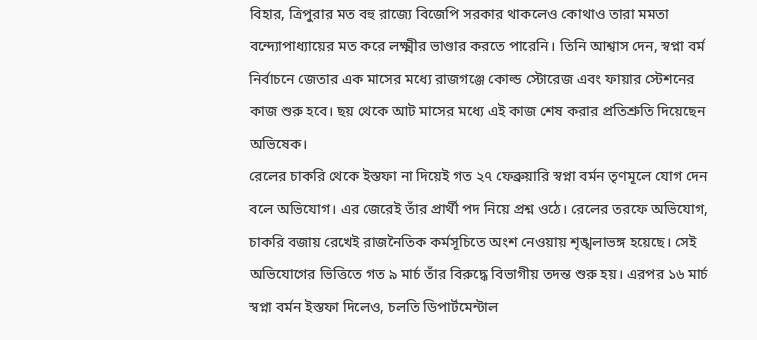বিহার, ত্রিপুরার মত বহু রাজ্যে বিজেপি সরকার থাকলেও কোথাও তারা মমতা বন্দ্যোপাধ্যায়ের মত করে লক্ষ্মীর ভাণ্ডার করতে পারেনি। তিনি আশ্বাস দেন, স্বপ্না বর্ম নির্বাচনে জেতার এক মাসের মধ্যে রাজগঞ্জে কোল্ড স্টোরেজ এবং ফায়ার স্টেশনের কাজ শুরু হবে। ছয় থেকে আট মাসের মধ্যে এই কাজ শেষ করার প্রতিশ্রুতি দিয়েছেন অভিষেক।
রেলের চাকরি থেকে ইস্তফা না দিয়েই গত ২৭ ফেব্রুয়ারি স্বপ্না বর্মন তৃণমূলে যোগ দেন বলে অভিযোগ। এর জেরেই তাঁর প্রার্থী পদ নিয়ে প্রশ্ন ওঠে। রেলের তরফে অভিযোগ, চাকরি বজায় রেখেই রাজনৈতিক কর্মসূচিতে অংশ নেওয়ায় শৃঙ্খলাভঙ্গ হয়েছে। সেই অভিযোগের ভিত্তিতে গত ৯ মার্চ তাঁর বিরুদ্ধে বিভাগীয় তদন্ত শুরু হয়। এরপর ১৬ মার্চ স্বপ্না বর্মন ইস্তফা দিলেও, চলতি ডিপার্টমেন্টাল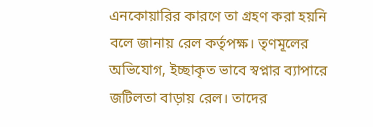এনকোয়ারির কারণে তা গ্রহণ করা হয়নি বলে জানায় রেল কর্তৃপক্ষ। তৃণমূলের অভিযোগ, ইচ্ছাকৃত ভাবে স্বপ্নার ব্যাপারে জটিলতা বাড়ায় রেল। তাদের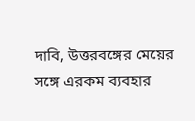দাবি, উত্তরবঙ্গের মেয়ের সঙ্গে এরকম ব্যবহার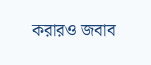করারও জবাব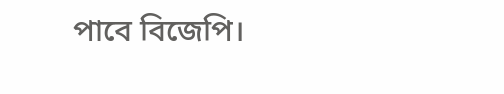পাবে বিজেপি।